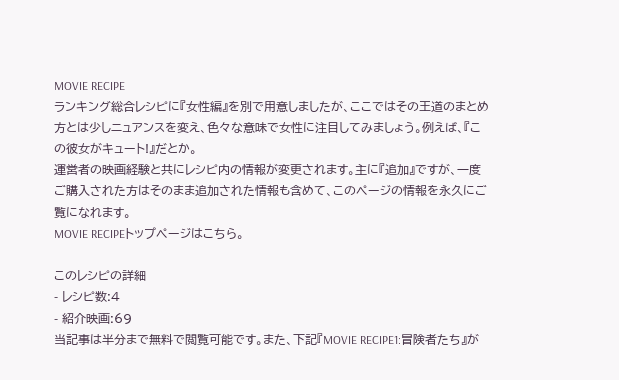MOVIE RECIPE
ランキング総合レシピに『女性編』を別で用意しましたが、ここではその王道のまとめ方とは少しニュアンスを変え、色々な意味で女性に注目してみましょう。例えば、『この彼女がキュート!』だとか。
運営者の映画経験と共にレシピ内の情報が変更されます。主に『追加』ですが、一度ご購入された方はそのまま追加された情報も含めて、このページの情報を永久にご覧になれます。
MOVIE RECIPEトップページはこちら。

このレシピの詳細
- レシピ数:4
- 紹介映画:69
当記事は半分まで無料で閲覧可能です。また、下記『MOVIE RECIPE1:冒険者たち』が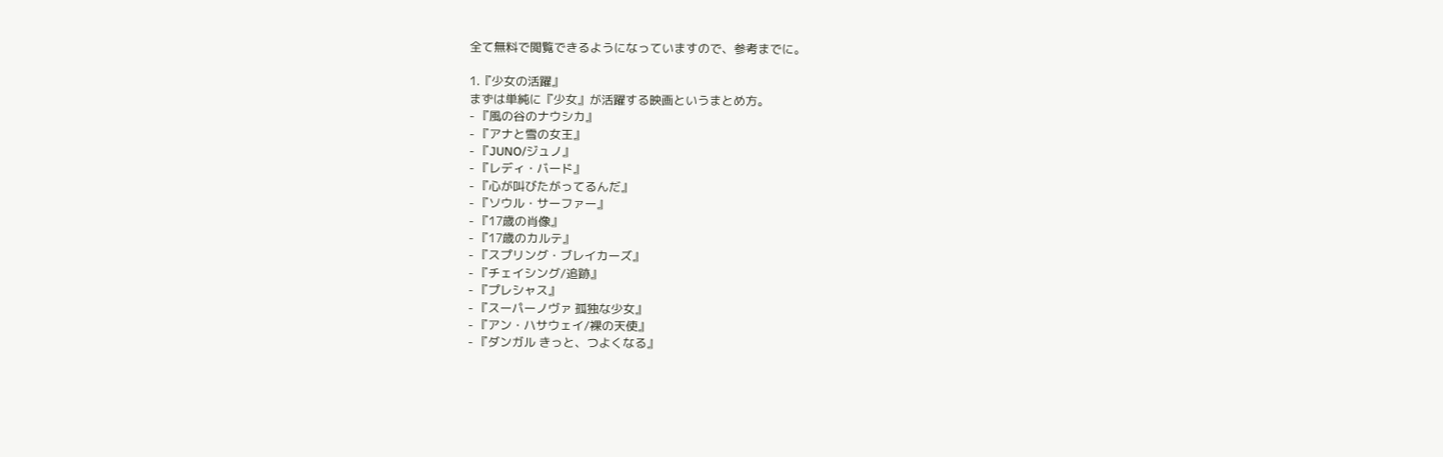全て無料で閲覧できるようになっていますので、参考までに。

1.『少女の活躍』
まずは単純に『少女』が活躍する映画というまとめ方。
- 『風の谷のナウシカ』
- 『アナと雪の女王』
- 『JUNO/ジュノ』
- 『レディ・バード』
- 『心が叫びたがってるんだ』
- 『ソウル・サーファー』
- 『17歳の肖像』
- 『17歳のカルテ』
- 『スプリング・ブレイカーズ』
- 『チェイシング/追跡』
- 『プレシャス』
- 『スーパーノヴァ 孤独な少女』
- 『アン・ハサウェイ/裸の天使』
- 『ダンガル きっと、つよくなる』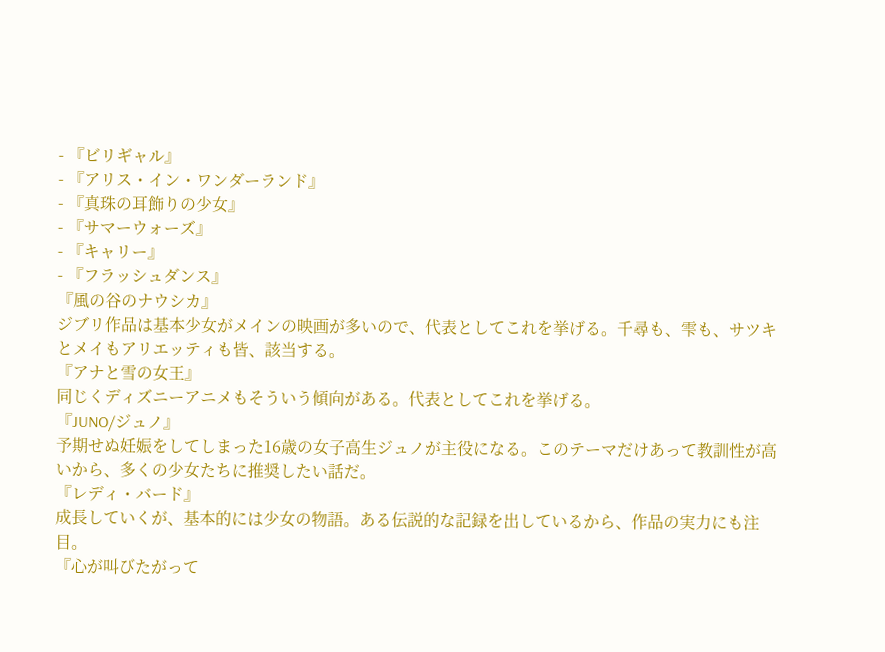- 『ビリギャル』
- 『アリス・イン・ワンダーランド』
- 『真珠の耳飾りの少女』
- 『サマーウォーズ』
- 『キャリー』
- 『フラッシュダンス』
『風の谷のナウシカ』
ジブリ作品は基本少女がメインの映画が多いので、代表としてこれを挙げる。千尋も、雫も、サツキとメイもアリエッティも皆、該当する。
『アナと雪の女王』
同じくディズニーアニメもそういう傾向がある。代表としてこれを挙げる。
『JUNO/ジュノ』
予期せぬ妊娠をしてしまった16歳の女子高生ジュノが主役になる。このテーマだけあって教訓性が高いから、多くの少女たちに推奨したい話だ。
『レディ・バード』
成長していくが、基本的には少女の物語。ある伝説的な記録を出しているから、作品の実力にも注目。
『心が叫びたがって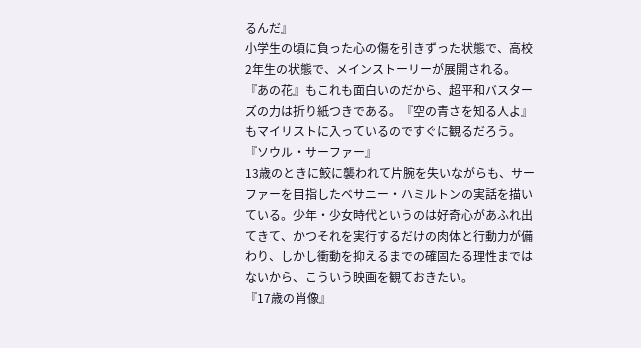るんだ』
小学生の頃に負った心の傷を引きずった状態で、高校2年生の状態で、メインストーリーが展開される。『あの花』もこれも面白いのだから、超平和バスターズの力は折り紙つきである。『空の青さを知る人よ』もマイリストに入っているのですぐに観るだろう。
『ソウル・サーファー』
13歳のときに鮫に襲われて片腕を失いながらも、サーファーを目指したベサニー・ハミルトンの実話を描いている。少年・少女時代というのは好奇心があふれ出てきて、かつそれを実行するだけの肉体と行動力が備わり、しかし衝動を抑えるまでの確固たる理性まではないから、こういう映画を観ておきたい。
『17歳の肖像』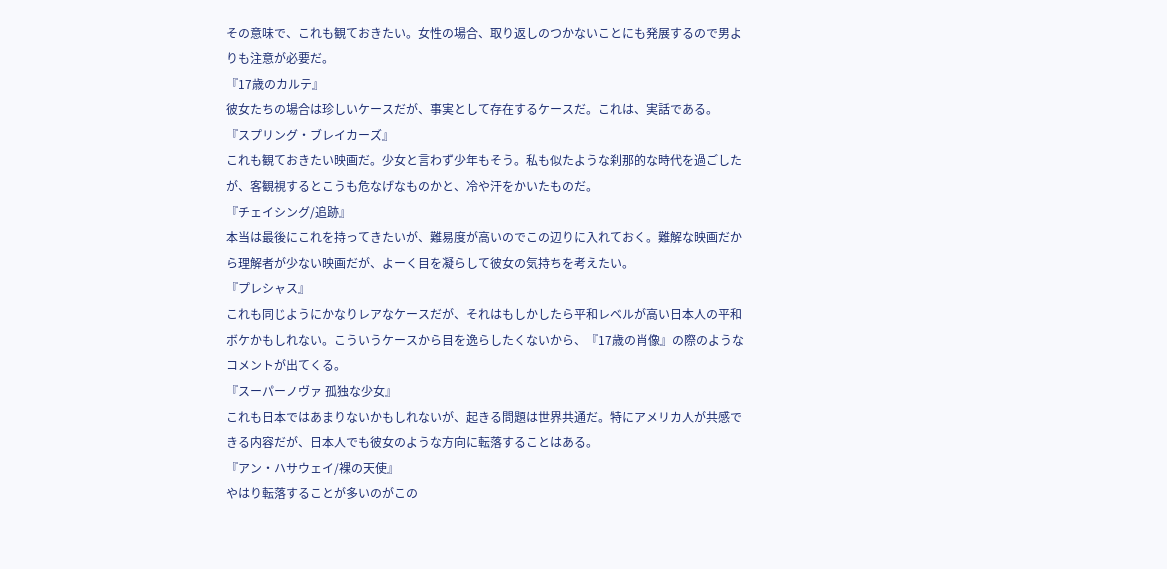その意味で、これも観ておきたい。女性の場合、取り返しのつかないことにも発展するので男よりも注意が必要だ。
『17歳のカルテ』
彼女たちの場合は珍しいケースだが、事実として存在するケースだ。これは、実話である。
『スプリング・ブレイカーズ』
これも観ておきたい映画だ。少女と言わず少年もそう。私も似たような刹那的な時代を過ごしたが、客観視するとこうも危なげなものかと、冷や汗をかいたものだ。
『チェイシング/追跡』
本当は最後にこれを持ってきたいが、難易度が高いのでこの辺りに入れておく。難解な映画だから理解者が少ない映画だが、よーく目を凝らして彼女の気持ちを考えたい。
『プレシャス』
これも同じようにかなりレアなケースだが、それはもしかしたら平和レベルが高い日本人の平和ボケかもしれない。こういうケースから目を逸らしたくないから、『17歳の肖像』の際のようなコメントが出てくる。
『スーパーノヴァ 孤独な少女』
これも日本ではあまりないかもしれないが、起きる問題は世界共通だ。特にアメリカ人が共感できる内容だが、日本人でも彼女のような方向に転落することはある。
『アン・ハサウェイ/裸の天使』
やはり転落することが多いのがこの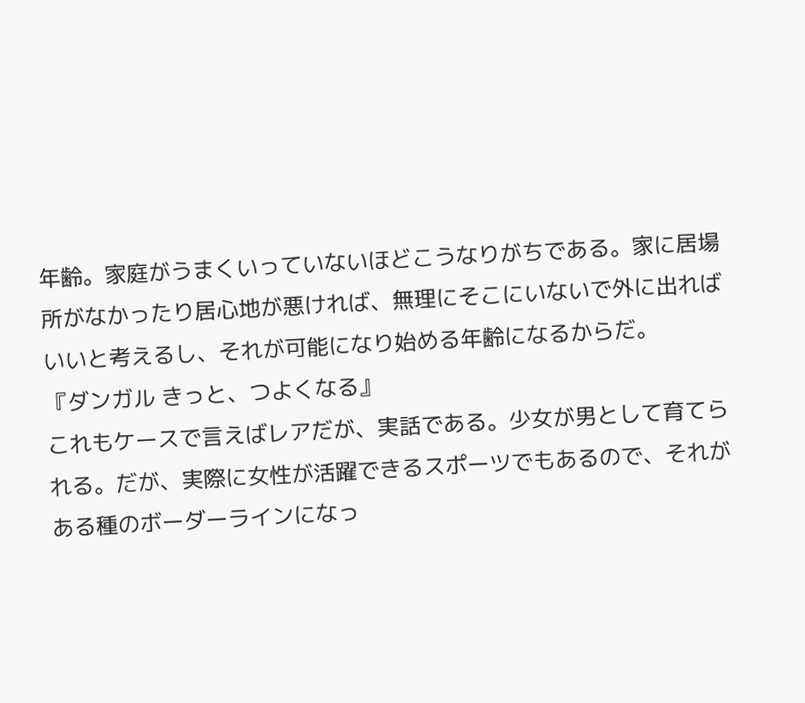年齢。家庭がうまくいっていないほどこうなりがちである。家に居場所がなかったり居心地が悪ければ、無理にそこにいないで外に出ればいいと考えるし、それが可能になり始める年齢になるからだ。
『ダンガル きっと、つよくなる』
これもケースで言えばレアだが、実話である。少女が男として育てられる。だが、実際に女性が活躍できるスポーツでもあるので、それがある種のボーダーラインになっ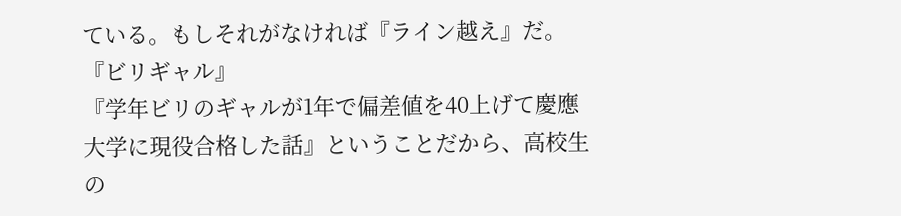ている。もしそれがなければ『ライン越え』だ。
『ビリギャル』
『学年ビリのギャルが1年で偏差値を40上げて慶應大学に現役合格した話』ということだから、高校生の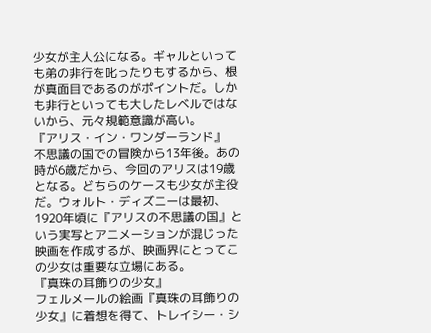少女が主人公になる。ギャルといっても弟の非行を叱ったりもするから、根が真面目であるのがポイントだ。しかも非行といっても大したレベルではないから、元々規範意識が高い。
『アリス・イン・ワンダーランド』
不思議の国での冒険から13年後。あの時が6歳だから、今回のアリスは19歳となる。どちらのケースも少女が主役だ。ウォルト・ディズニーは最初、1920年頃に『アリスの不思議の国』という実写とアニメーションが混じった映画を作成するが、映画界にとってこの少女は重要な立場にある。
『真珠の耳飾りの少女』
フェルメールの絵画『真珠の耳飾りの少女』に着想を得て、トレイシー・シ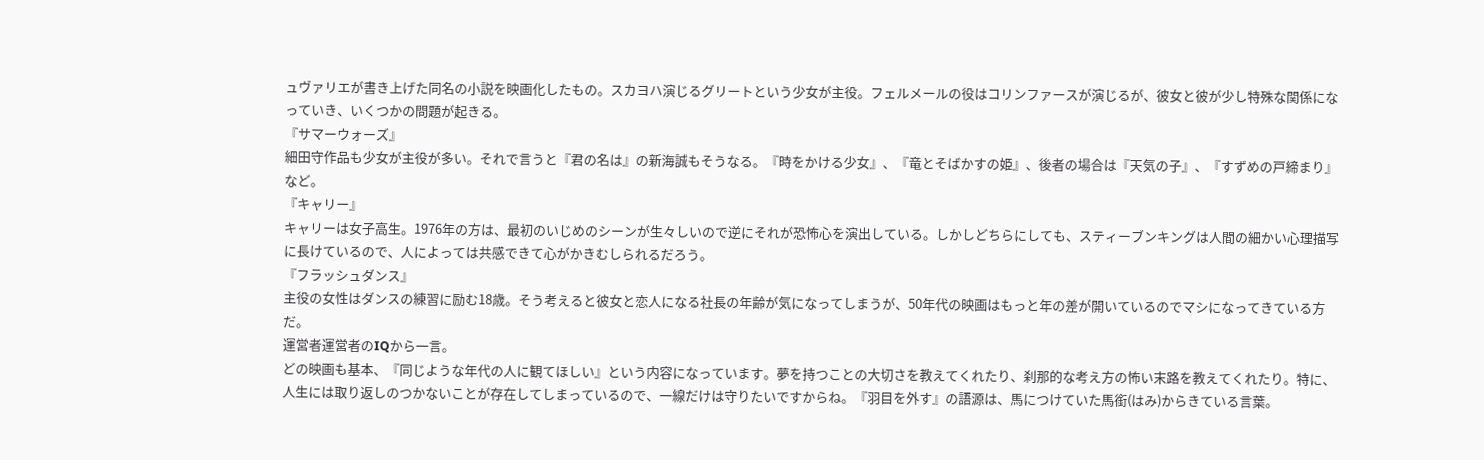ュヴァリエが書き上げた同名の小説を映画化したもの。スカヨハ演じるグリートという少女が主役。フェルメールの役はコリンファースが演じるが、彼女と彼が少し特殊な関係になっていき、いくつかの問題が起きる。
『サマーウォーズ』
細田守作品も少女が主役が多い。それで言うと『君の名は』の新海誠もそうなる。『時をかける少女』、『竜とそばかすの姫』、後者の場合は『天気の子』、『すずめの戸締まり』など。
『キャリー』
キャリーは女子高生。1976年の方は、最初のいじめのシーンが生々しいので逆にそれが恐怖心を演出している。しかしどちらにしても、スティーブンキングは人間の細かい心理描写に長けているので、人によっては共感できて心がかきむしられるだろう。
『フラッシュダンス』
主役の女性はダンスの練習に励む18歳。そう考えると彼女と恋人になる社長の年齢が気になってしまうが、50年代の映画はもっと年の差が開いているのでマシになってきている方だ。
運営者運営者のIQから一言。
どの映画も基本、『同じような年代の人に観てほしい』という内容になっています。夢を持つことの大切さを教えてくれたり、刹那的な考え方の怖い末路を教えてくれたり。特に、人生には取り返しのつかないことが存在してしまっているので、一線だけは守りたいですからね。『羽目を外す』の語源は、馬につけていた馬銜(はみ)からきている言葉。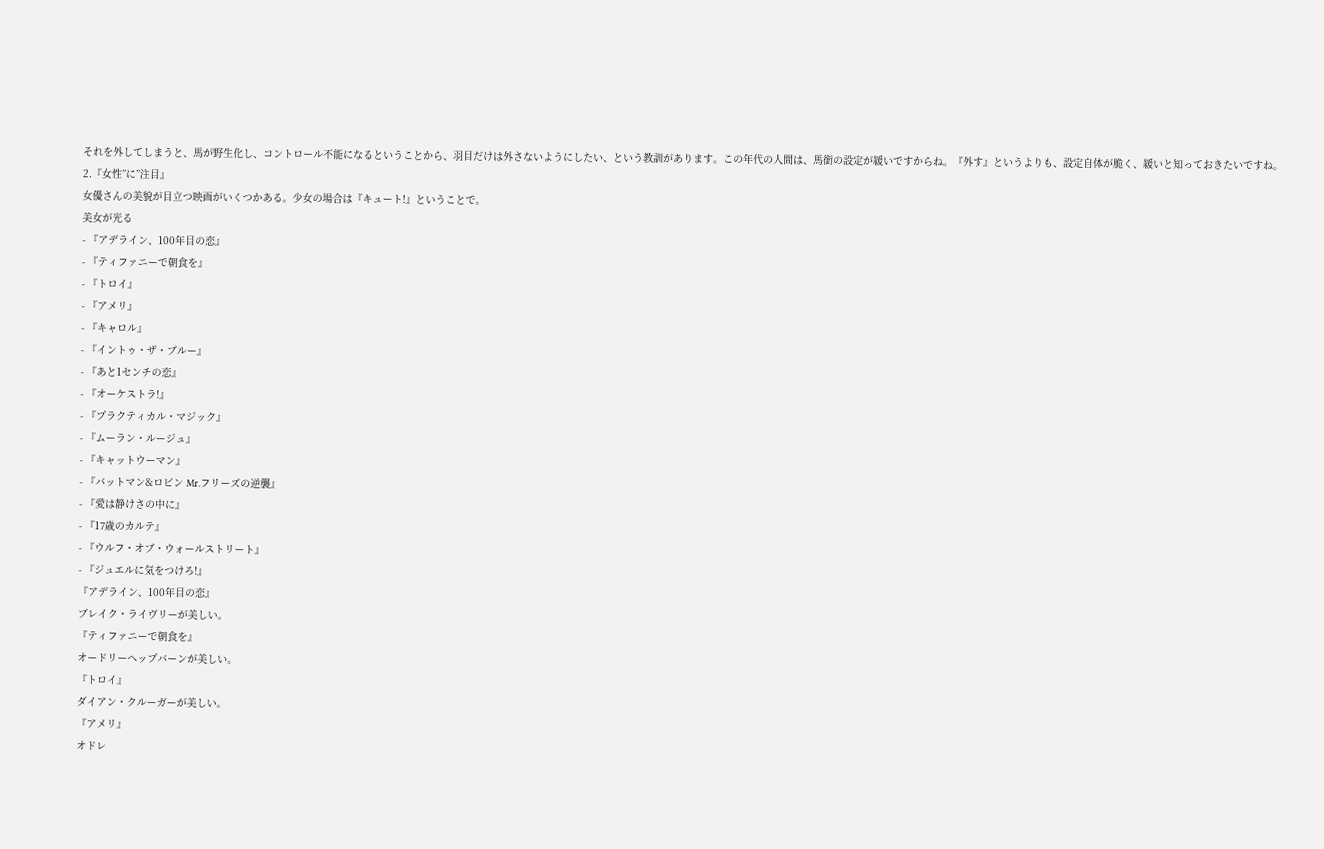それを外してしまうと、馬が野生化し、コントロール不能になるということから、羽目だけは外さないようにしたい、という教訓があります。この年代の人間は、馬銜の設定が緩いですからね。『外す』というよりも、設定自体が脆く、緩いと知っておきたいですね。
2.『女性”に”注目』
女優さんの美貌が目立つ映画がいくつかある。少女の場合は『キュート!』ということで。
美女が光る
- 『アデライン、100年目の恋』
- 『ティファニーで朝食を』
- 『トロイ』
- 『アメリ』
- 『キャロル』
- 『イントゥ・ザ・ブルー』
- 『あと1センチの恋』
- 『オーケストラ!』
- 『プラクティカル・マジック』
- 『ムーラン・ルージュ』
- 『キャットウーマン』
- 『バットマン&ロビン Mr.フリーズの逆襲』
- 『愛は静けさの中に』
- 『17歳のカルテ』
- 『ウルフ・オブ・ウォールストリート』
- 『ジュエルに気をつけろ!』
『アデライン、100年目の恋』
ブレイク・ライヴリーが美しい。
『ティファニーで朝食を』
オードリーヘップバーンが美しい。
『トロイ』
ダイアン・クルーガーが美しい。
『アメリ』
オドレ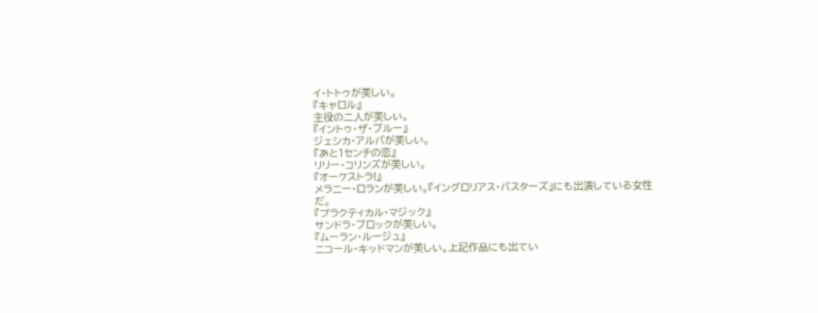イ・トトゥが美しい。
『キャロル』
主役の二人が美しい。
『イントゥ・ザ・ブルー』
ジェシカ・アルバが美しい。
『あと1センチの恋』
リリー・コリンズが美しい。
『オーケストラ!』
メラニー・ロランが美しい。『イングロリアス・バスターズ』にも出演している女性だ。
『プラクティカル・マジック』
サンドラ・ブロックが美しい。
『ムーラン・ルージュ』
ニコール・キッドマンが美しい。上記作品にも出てい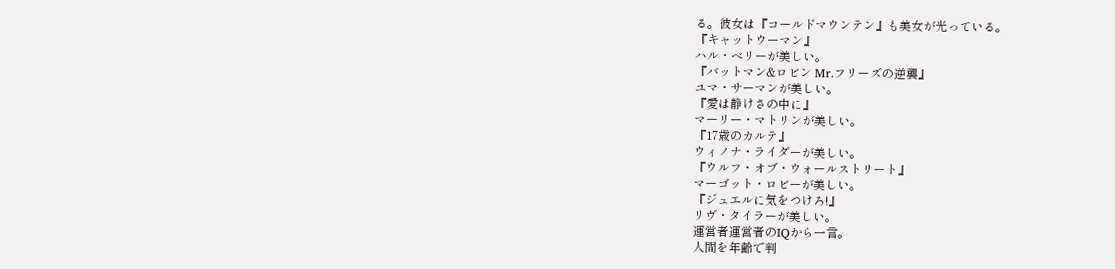る。彼女は『コールドマウンテン』も美女が光っている。
『キャットウーマン』
ハル・ベリーが美しい。
『バットマン&ロビン Mr.フリーズの逆襲』
ユマ・サーマンが美しい。
『愛は静けさの中に』
マーリー・マトリンが美しい。
『17歳のカルテ』
ウィノナ・ライダーが美しい。
『ウルフ・オブ・ウォールストリート』
マーゴット・ロビーが美しい。
『ジュエルに気をつけろ!』
リヴ・タイラーが美しい。
運営者運営者のIQから一言。
人間を年齢で判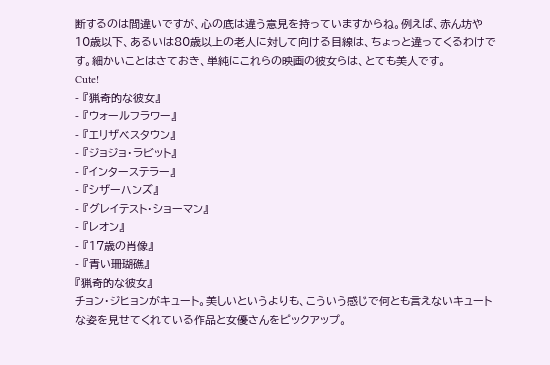断するのは間違いですが、心の底は違う意見を持っていますからね。例えば、赤ん坊や10歳以下、あるいは80歳以上の老人に対して向ける目線は、ちょっと違ってくるわけです。細かいことはさておき、単純にこれらの映画の彼女らは、とても美人です。
Cute!
- 『猟奇的な彼女』
- 『ウォールフラワー』
- 『エリザベスタウン』
- 『ジョジョ・ラビット』
- 『インターステラー』
- 『シザーハンズ』
- 『グレイテスト・ショーマン』
- 『レオン』
- 『17歳の肖像』
- 『青い珊瑚礁』
『猟奇的な彼女』
チョン・ジヒョンがキュート。美しいというよりも、こういう感じで何とも言えないキュートな姿を見せてくれている作品と女優さんをピックアップ。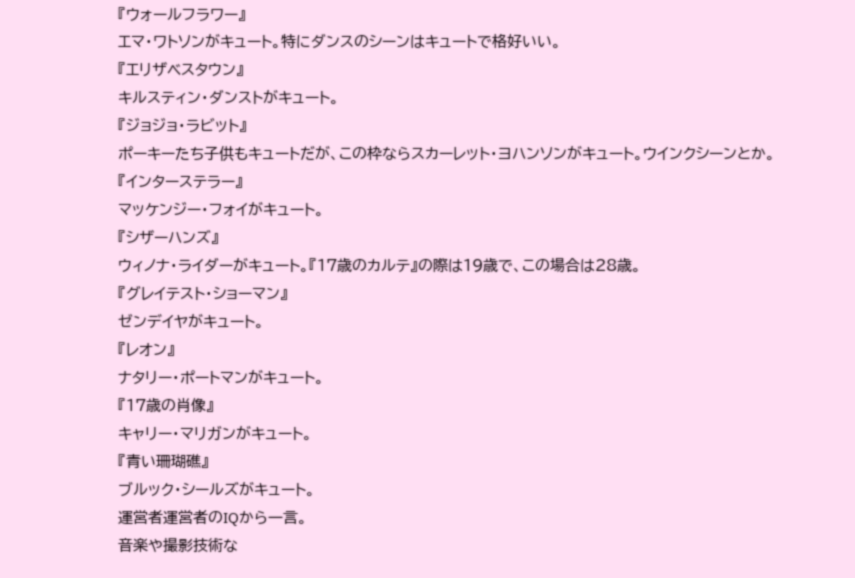『ウォールフラワー』
エマ・ワトソンがキュート。特にダンスのシーンはキュートで格好いい。
『エリザベスタウン』
キルスティン・ダンストがキュート。
『ジョジョ・ラビット』
ポーキーたち子供もキュートだが、この枠ならスカーレット・ヨハンソンがキュート。ウインクシーンとか。
『インターステラー』
マッケンジー・フォイがキュート。
『シザーハンズ』
ウィノナ・ライダーがキュート。『17歳のカルテ』の際は19歳で、この場合は28歳。
『グレイテスト・ショーマン』
ゼンデイヤがキュート。
『レオン』
ナタリー・ポートマンがキュート。
『17歳の肖像』
キャリー・マリガンがキュート。
『青い珊瑚礁』
ブルック・シールズがキュート。
運営者運営者のIQから一言。
音楽や撮影技術な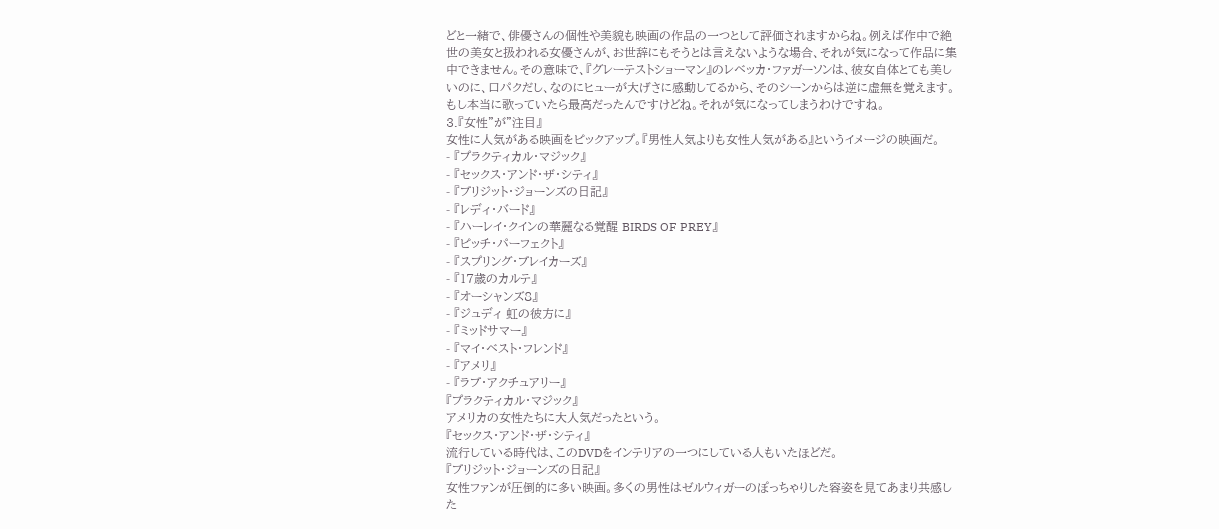どと一緒で、俳優さんの個性や美貌も映画の作品の一つとして評価されますからね。例えば作中で絶世の美女と扱われる女優さんが、お世辞にもそうとは言えないような場合、それが気になって作品に集中できません。その意味で、『グレーテストショーマン』のレベッカ・ファガーソンは、彼女自体とても美しいのに、口パクだし、なのにヒューが大げさに感動してるから、そのシーンからは逆に虚無を覚えます。もし本当に歌っていたら最高だったんですけどね。それが気になってしまうわけですね。
3.『女性”が”注目』
女性に人気がある映画をピックアップ。『男性人気よりも女性人気がある』というイメージの映画だ。
- 『プラクティカル・マジック』
- 『セックス・アンド・ザ・シティ』
- 『ブリジット・ジョーンズの日記』
- 『レディ・バード』
- 『ハーレイ・クインの華麗なる覚醒 BIRDS OF PREY』
- 『ピッチ・パーフェクト』
- 『スプリング・ブレイカーズ』
- 『17歳のカルテ』
- 『オーシャンズ8』
- 『ジュディ 虹の彼方に』
- 『ミッドサマー』
- 『マイ・ベスト・フレンド』
- 『アメリ』
- 『ラブ・アクチュアリー』
『プラクティカル・マジック』
アメリカの女性たちに大人気だったという。
『セックス・アンド・ザ・シティ』
流行している時代は、このDVDをインテリアの一つにしている人もいたほどだ。
『ブリジット・ジョーンズの日記』
女性ファンが圧倒的に多い映画。多くの男性はゼルウィガーのぽっちゃりした容姿を見てあまり共感した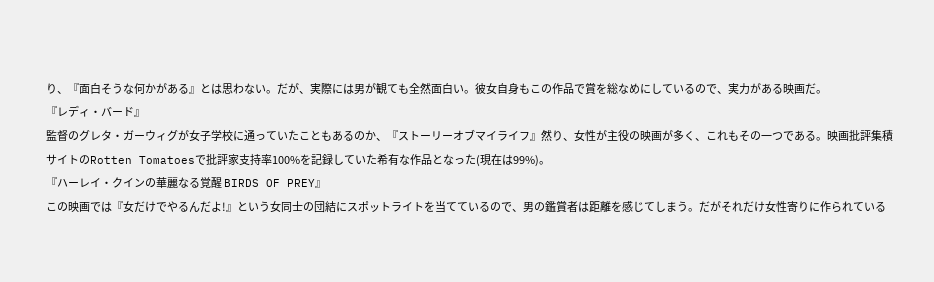り、『面白そうな何かがある』とは思わない。だが、実際には男が観ても全然面白い。彼女自身もこの作品で賞を総なめにしているので、実力がある映画だ。
『レディ・バード』
監督のグレタ・ガーウィグが女子学校に通っていたこともあるのか、『ストーリーオブマイライフ』然り、女性が主役の映画が多く、これもその一つである。映画批評集積サイトのRotten Tomatoesで批評家支持率100%を記録していた希有な作品となった(現在は99%)。
『ハーレイ・クインの華麗なる覚醒 BIRDS OF PREY』
この映画では『女だけでやるんだよ!』という女同士の団結にスポットライトを当てているので、男の鑑賞者は距離を感じてしまう。だがそれだけ女性寄りに作られている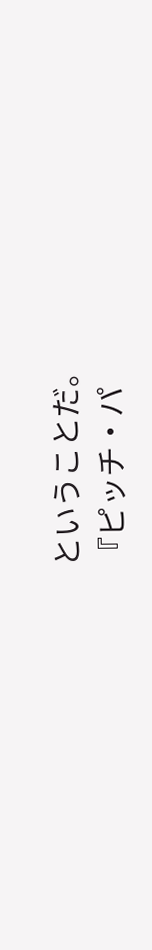ということだ。
『ピッチ・パ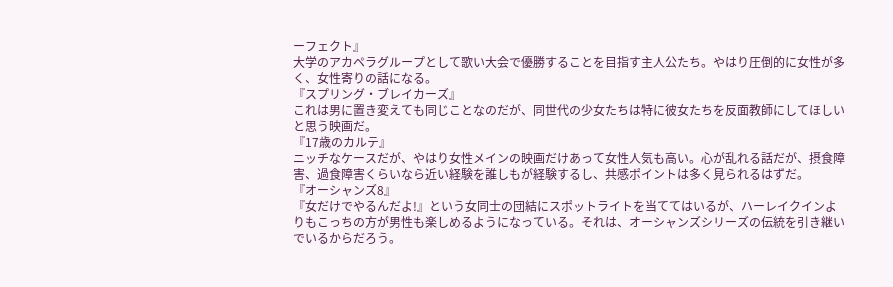ーフェクト』
大学のアカペラグループとして歌い大会で優勝することを目指す主人公たち。やはり圧倒的に女性が多く、女性寄りの話になる。
『スプリング・ブレイカーズ』
これは男に置き変えても同じことなのだが、同世代の少女たちは特に彼女たちを反面教師にしてほしいと思う映画だ。
『17歳のカルテ』
ニッチなケースだが、やはり女性メインの映画だけあって女性人気も高い。心が乱れる話だが、摂食障害、過食障害くらいなら近い経験を誰しもが経験するし、共感ポイントは多く見られるはずだ。
『オーシャンズ8』
『女だけでやるんだよ!』という女同士の団結にスポットライトを当ててはいるが、ハーレイクインよりもこっちの方が男性も楽しめるようになっている。それは、オーシャンズシリーズの伝統を引き継いでいるからだろう。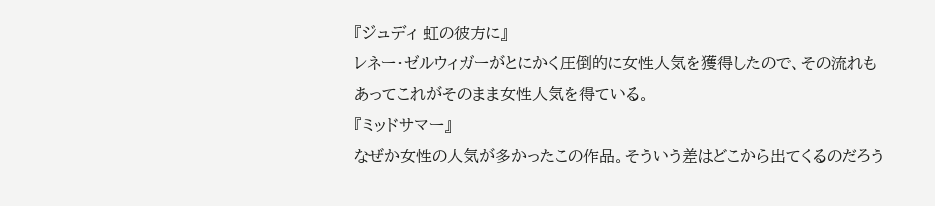『ジュディ 虹の彼方に』
レネー・ゼルウィガーがとにかく圧倒的に女性人気を獲得したので、その流れもあってこれがそのまま女性人気を得ている。
『ミッドサマー』
なぜか女性の人気が多かったこの作品。そういう差はどこから出てくるのだろう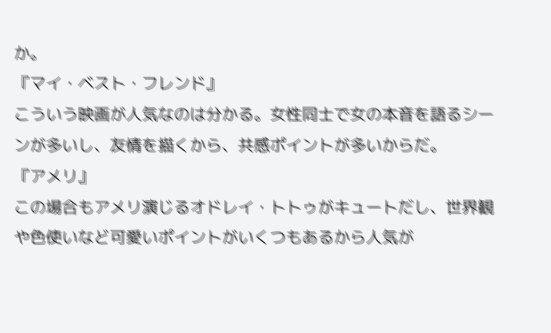か。
『マイ・ベスト・フレンド』
こういう映画が人気なのは分かる。女性同士で女の本音を語るシーンが多いし、友情を描くから、共感ポイントが多いからだ。
『アメリ』
この場合もアメリ演じるオドレイ・トトゥがキュートだし、世界観や色使いなど可愛いポイントがいくつもあるから人気が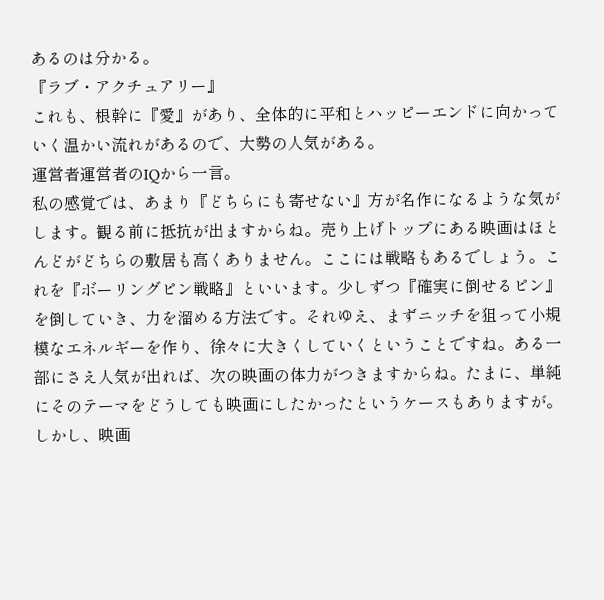あるのは分かる。
『ラブ・アクチュアリー』
これも、根幹に『愛』があり、全体的に平和とハッピーエンドに向かっていく温かい流れがあるので、大勢の人気がある。
運営者運営者のIQから一言。
私の感覚では、あまり『どちらにも寄せない』方が名作になるような気がします。観る前に抵抗が出ますからね。売り上げトップにある映画はほとんどがどちらの敷居も高くありません。ここには戦略もあるでしょう。これを『ボーリングピン戦略』といいます。少しずつ『確実に倒せるピン』を倒していき、力を溜める方法です。それゆえ、まずニッチを狙って小規模なエネルギーを作り、徐々に大きくしていくということですね。ある一部にさえ人気が出れば、次の映画の体力がつきますからね。たまに、単純にそのテーマをどうしても映画にしたかったというケースもありますが。しかし、映画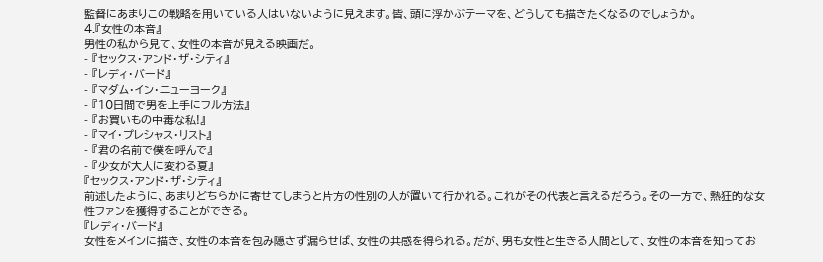監督にあまりこの戦略を用いている人はいないように見えます。皆、頭に浮かぶテーマを、どうしても描きたくなるのでしょうか。
4.『女性の本音』
男性の私から見て、女性の本音が見える映画だ。
- 『セックス・アンド・ザ・シティ』
- 『レディ・バード』
- 『マダム・イン・ニューヨーク』
- 『10日間で男を上手にフル方法』
- 『お買いもの中毒な私!』
- 『マイ・プレシャス・リスト』
- 『君の名前で僕を呼んで』
- 『少女が大人に変わる夏』
『セックス・アンド・ザ・シティ』
前述したように、あまりどちらかに寄せてしまうと片方の性別の人が置いて行かれる。これがその代表と言えるだろう。その一方で、熱狂的な女性ファンを獲得することができる。
『レディ・バード』
女性をメインに描き、女性の本音を包み隠さず漏らせば、女性の共感を得られる。だが、男も女性と生きる人間として、女性の本音を知ってお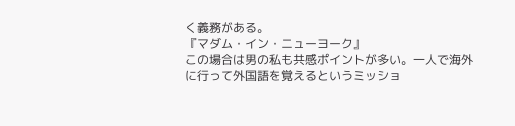く義務がある。
『マダム・イン・ニューヨーク』
この場合は男の私も共感ポイントが多い。一人で海外に行って外国語を覚えるというミッショ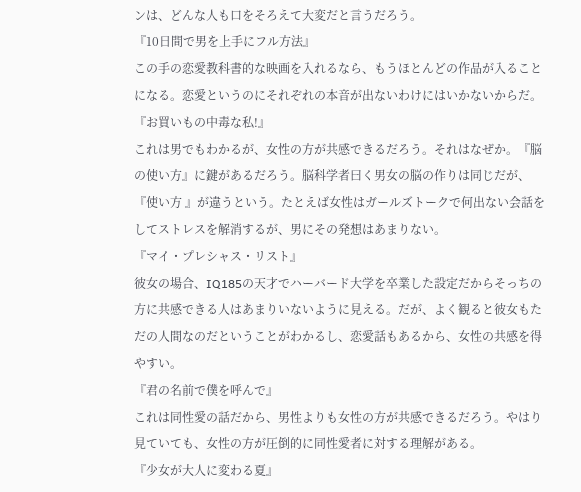ンは、どんな人も口をそろえて大変だと言うだろう。
『10日間で男を上手にフル方法』
この手の恋愛教科書的な映画を入れるなら、もうほとんどの作品が入ることになる。恋愛というのにそれぞれの本音が出ないわけにはいかないからだ。
『お買いもの中毒な私!』
これは男でもわかるが、女性の方が共感できるだろう。それはなぜか。『脳の使い方』に鍵があるだろう。脳科学者曰く男女の脳の作りは同じだが、『使い方 』が違うという。たとえば女性はガールズトークで何出ない会話をしてストレスを解消するが、男にその発想はあまりない。
『マイ・プレシャス・リスト』
彼女の場合、IQ185の天才でハーバード大学を卒業した設定だからそっちの方に共感できる人はあまりいないように見える。だが、よく観ると彼女もただの人間なのだということがわかるし、恋愛話もあるから、女性の共感を得やすい。
『君の名前で僕を呼んで』
これは同性愛の話だから、男性よりも女性の方が共感できるだろう。やはり見ていても、女性の方が圧倒的に同性愛者に対する理解がある。
『少女が大人に変わる夏』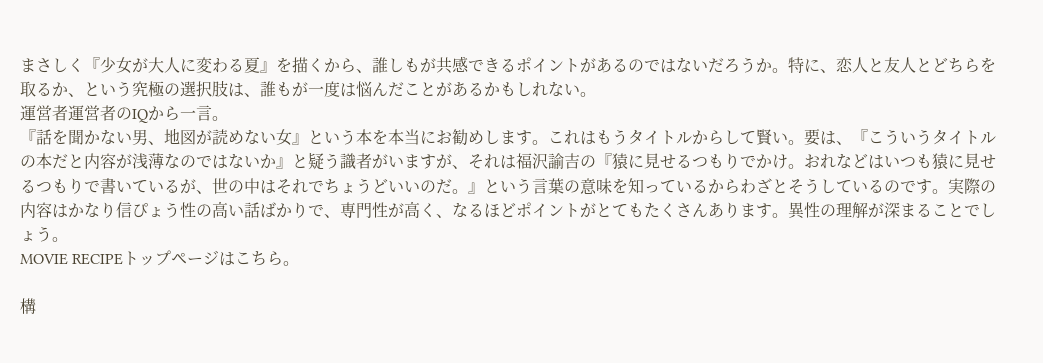まさしく『少女が大人に変わる夏』を描くから、誰しもが共感できるポイントがあるのではないだろうか。特に、恋人と友人とどちらを取るか、という究極の選択肢は、誰もが一度は悩んだことがあるかもしれない。
運営者運営者のIQから一言。
『話を聞かない男、地図が読めない女』という本を本当にお勧めします。これはもうタイトルからして賢い。要は、『こういうタイトルの本だと内容が浅薄なのではないか』と疑う識者がいますが、それは福沢諭吉の『猿に見せるつもりでかけ。おれなどはいつも猿に見せるつもりで書いているが、世の中はそれでちょうどいいのだ。』という言葉の意味を知っているからわざとそうしているのです。実際の内容はかなり信ぴょう性の高い話ばかりで、専門性が高く、なるほどポイントがとてもたくさんあります。異性の理解が深まることでしょう。
MOVIE RECIPEトップページはこちら。

構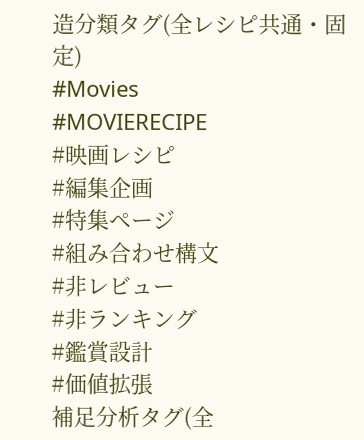造分類タグ(全レシピ共通・固定)
#Movies
#MOVIERECIPE
#映画レシピ
#編集企画
#特集ページ
#組み合わせ構文
#非レビュー
#非ランキング
#鑑賞設計
#価値拡張
補足分析タグ(全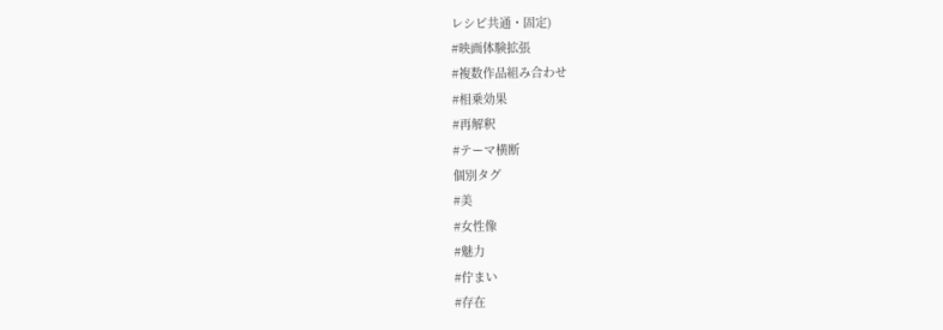レシピ共通・固定)
#映画体験拡張
#複数作品組み合わせ
#相乗効果
#再解釈
#テーマ横断
個別タグ
#美
#女性像
#魅力
#佇まい
#存在